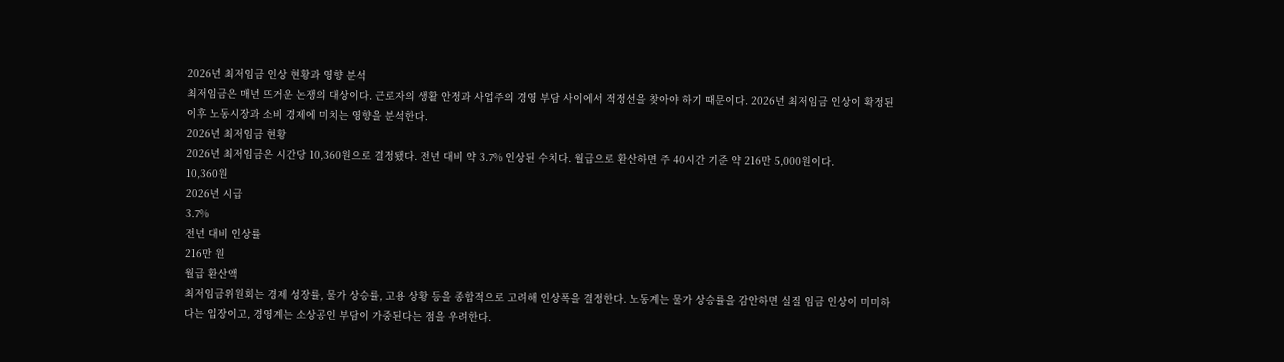2026년 최저임금 인상 현황과 영향 분석
최저임금은 매년 뜨거운 논쟁의 대상이다. 근로자의 생활 안정과 사업주의 경영 부담 사이에서 적정선을 찾아야 하기 때문이다. 2026년 최저임금 인상이 확정된 이후 노동시장과 소비 경제에 미치는 영향을 분석한다.
2026년 최저임금 현황
2026년 최저임금은 시간당 10,360원으로 결정됐다. 전년 대비 약 3.7% 인상된 수치다. 월급으로 환산하면 주 40시간 기준 약 216만 5,000원이다.
10,360원
2026년 시급
3.7%
전년 대비 인상률
216만 원
월급 환산액
최저임금위원회는 경제 성장률, 물가 상승률, 고용 상황 등을 종합적으로 고려해 인상폭을 결정한다. 노동계는 물가 상승률을 감안하면 실질 임금 인상이 미미하다는 입장이고, 경영계는 소상공인 부담이 가중된다는 점을 우려한다.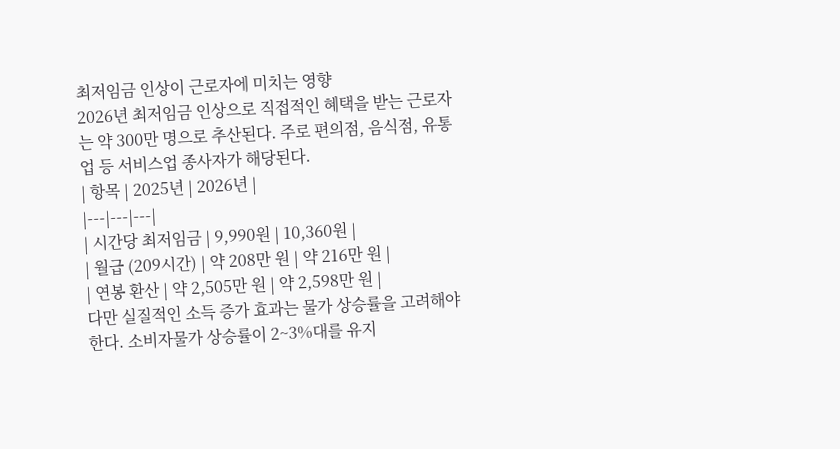최저임금 인상이 근로자에 미치는 영향
2026년 최저임금 인상으로 직접적인 혜택을 받는 근로자는 약 300만 명으로 추산된다. 주로 편의점, 음식점, 유통업 등 서비스업 종사자가 해당된다.
| 항목 | 2025년 | 2026년 |
|---|---|---|
| 시간당 최저임금 | 9,990원 | 10,360원 |
| 월급 (209시간) | 약 208만 원 | 약 216만 원 |
| 연봉 환산 | 약 2,505만 원 | 약 2,598만 원 |
다만 실질적인 소득 증가 효과는 물가 상승률을 고려해야 한다. 소비자물가 상승률이 2~3%대를 유지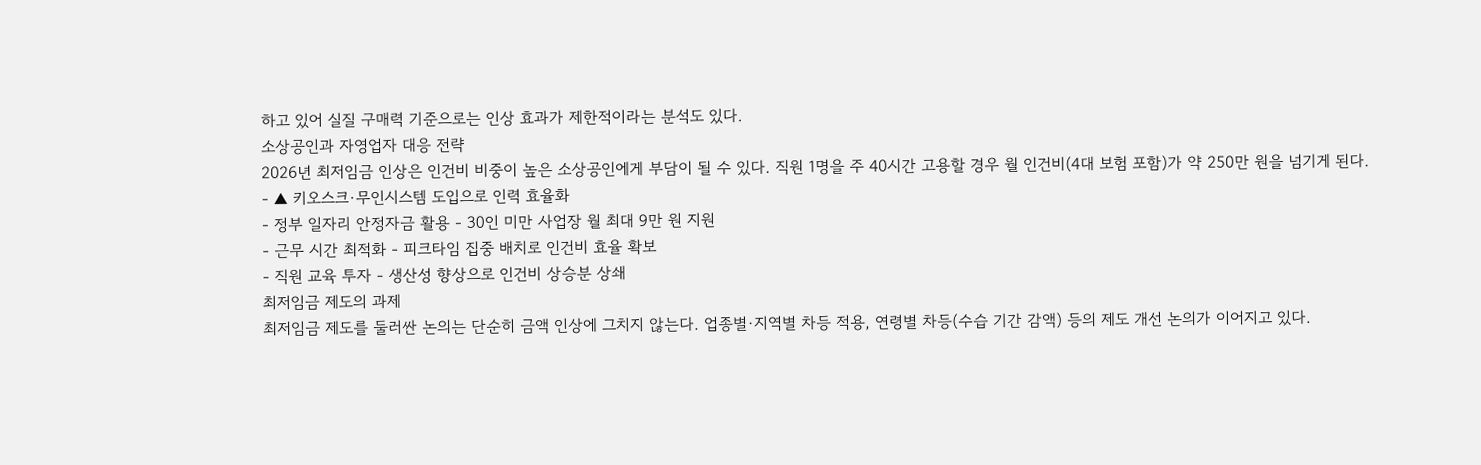하고 있어 실질 구매력 기준으로는 인상 효과가 제한적이라는 분석도 있다.
소상공인과 자영업자 대응 전략
2026년 최저임금 인상은 인건비 비중이 높은 소상공인에게 부담이 될 수 있다. 직원 1명을 주 40시간 고용할 경우 월 인건비(4대 보험 포함)가 약 250만 원을 넘기게 된다.
- ▲ 키오스크·무인시스템 도입으로 인력 효율화
- 정부 일자리 안정자금 활용 - 30인 미만 사업장 월 최대 9만 원 지원
- 근무 시간 최적화 - 피크타임 집중 배치로 인건비 효율 확보
- 직원 교육 투자 - 생산성 향상으로 인건비 상승분 상쇄
최저임금 제도의 과제
최저임금 제도를 둘러싼 논의는 단순히 금액 인상에 그치지 않는다. 업종별·지역별 차등 적용, 연령별 차등(수습 기간 감액) 등의 제도 개선 논의가 이어지고 있다.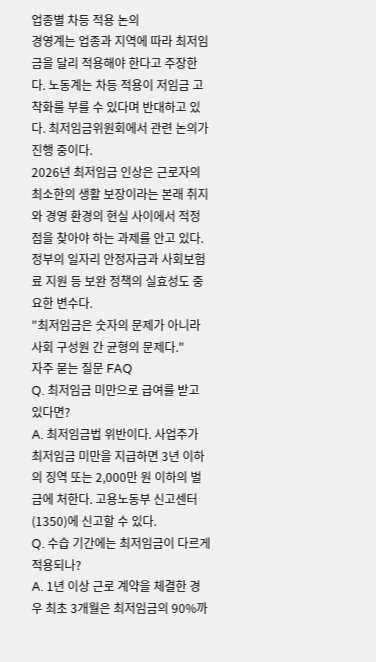업종별 차등 적용 논의
경영계는 업종과 지역에 따라 최저임금을 달리 적용해야 한다고 주장한다. 노동계는 차등 적용이 저임금 고착화를 부를 수 있다며 반대하고 있다. 최저임금위원회에서 관련 논의가 진행 중이다.
2026년 최저임금 인상은 근로자의 최소한의 생활 보장이라는 본래 취지와 경영 환경의 현실 사이에서 적정점을 찾아야 하는 과제를 안고 있다. 정부의 일자리 안정자금과 사회보험료 지원 등 보완 정책의 실효성도 중요한 변수다.
"최저임금은 숫자의 문제가 아니라 사회 구성원 간 균형의 문제다."
자주 묻는 질문 FAQ
Q. 최저임금 미만으로 급여를 받고 있다면?
A. 최저임금법 위반이다. 사업주가 최저임금 미만을 지급하면 3년 이하의 징역 또는 2,000만 원 이하의 벌금에 처한다. 고용노동부 신고센터(1350)에 신고할 수 있다.
Q. 수습 기간에는 최저임금이 다르게 적용되나?
A. 1년 이상 근로 계약을 체결한 경우 최초 3개월은 최저임금의 90%까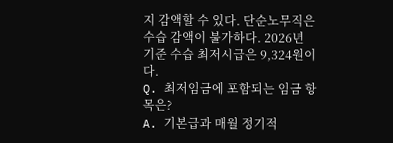지 감액할 수 있다. 단순노무직은 수습 감액이 불가하다. 2026년 기준 수습 최저시급은 9,324원이다.
Q. 최저임금에 포함되는 임금 항목은?
A. 기본급과 매월 정기적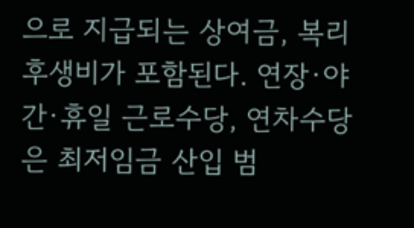으로 지급되는 상여금, 복리후생비가 포함된다. 연장·야간·휴일 근로수당, 연차수당은 최저임금 산입 범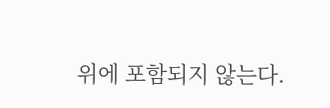위에 포함되지 않는다.